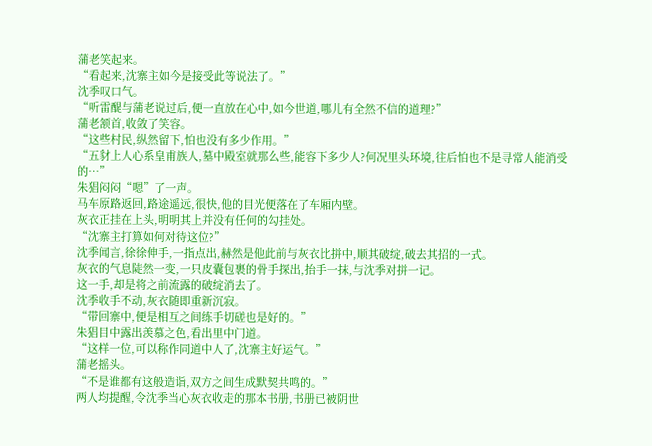蒲老笑起来。
“看起来,沈寨主如今是接受此等说法了。”
沈季叹口气。
“听雷醍与蒲老说过后,便一直放在心中,如今世道,哪儿有全然不信的道理?”
蒲老颔首,收敛了笑容。
“这些村民,纵然留下,怕也没有多少作用。”
“五豺上人心系皇甫族人,墓中殿室就那么些,能容下多少人?何况里头环境,往后怕也不是寻常人能消受的…”
朱猖闷闷“嗯”了一声。
马车原路返回,路途遥远,很快,他的目光便落在了车厢内壁。
灰衣正挂在上头,明明其上并没有任何的勾挂处。
“沈寨主打算如何对待这位?”
沈季闻言,徐徐伸手,一指点出,赫然是他此前与灰衣比拼中,顺其破绽,破去其招的一式。
灰衣的气息陡然一变,一只皮囊包裹的骨手探出,抬手一抹,与沈季对拼一记。
这一手,却是将之前流露的破绽消去了。
沈季收手不动,灰衣随即重新沉寂。
“带回寨中,便是相互之间练手切磋也是好的。”
朱猖目中露出羡慕之色,看出里中门道。
“这样一位,可以称作同道中人了,沈寨主好运气。”
蒲老摇头。
“不是谁都有这般造诣,双方之间生成默契共鸣的。”
两人均提醒,令沈季当心灰衣收走的那本书册,书册已被阴世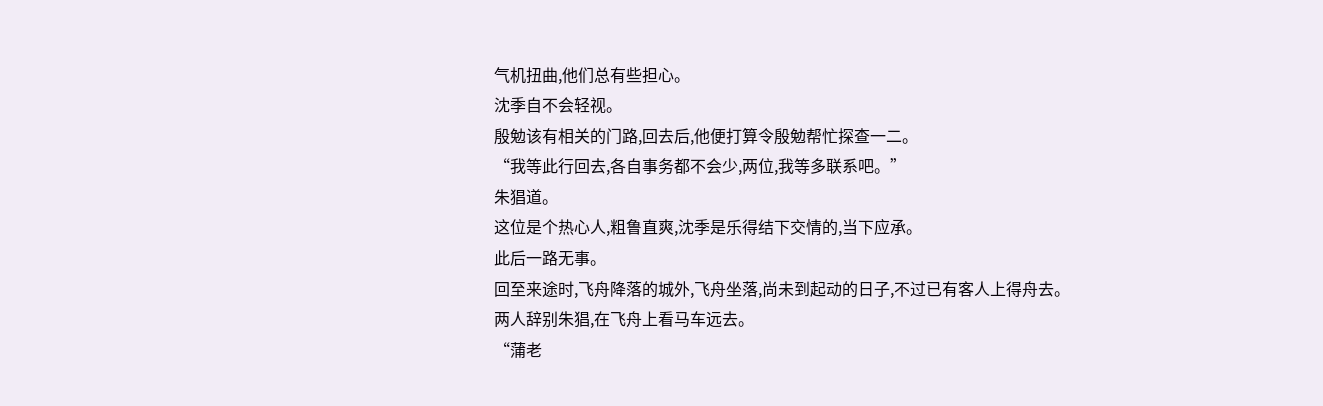气机扭曲,他们总有些担心。
沈季自不会轻视。
殷勉该有相关的门路,回去后,他便打算令殷勉帮忙探查一二。
“我等此行回去,各自事务都不会少,两位,我等多联系吧。”
朱猖道。
这位是个热心人,粗鲁直爽,沈季是乐得结下交情的,当下应承。
此后一路无事。
回至来途时,飞舟降落的城外,飞舟坐落,尚未到起动的日子,不过已有客人上得舟去。
两人辞别朱猖,在飞舟上看马车远去。
“蒲老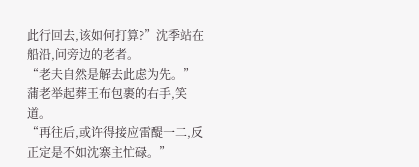此行回去,该如何打算?”沈季站在船沿,问旁边的老者。
“老夫自然是解去此虑为先。”
蒲老举起葬王布包裹的右手,笑道。
“再往后,或许得接应雷醍一二,反正定是不如沈寨主忙碌。”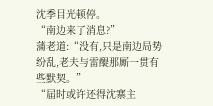沈季目光顿停。
“南边来了消息?”
蒲老道:“没有,只是南边局势纷乱,老夫与雷醍那厮一贯有些默契。”
“届时或许还得沈寨主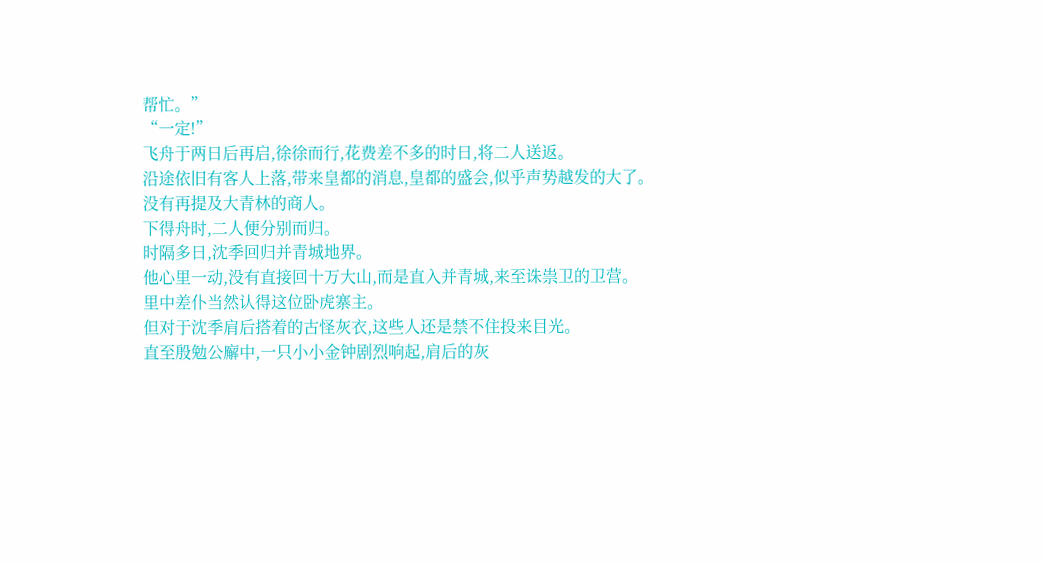帮忙。”
“一定!”
飞舟于两日后再启,徐徐而行,花费差不多的时日,将二人送返。
沿途依旧有客人上落,带来皇都的消息,皇都的盛会,似乎声势越发的大了。
没有再提及大青林的商人。
下得舟时,二人便分别而归。
时隔多日,沈季回归并青城地界。
他心里一动,没有直接回十万大山,而是直入并青城,来至诛祟卫的卫营。
里中差仆当然认得这位卧虎寨主。
但对于沈季肩后搭着的古怪灰衣,这些人还是禁不住投来目光。
直至殷勉公廨中,一只小小金钟剧烈响起,肩后的灰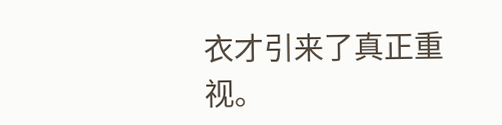衣才引来了真正重视。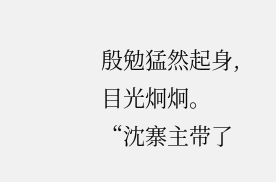殷勉猛然起身,目光炯炯。
“沈寨主带了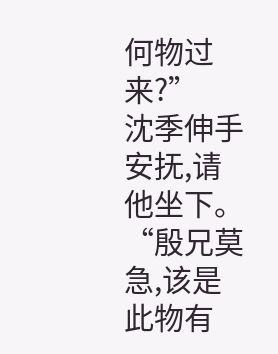何物过来?”
沈季伸手安抚,请他坐下。
“殷兄莫急,该是此物有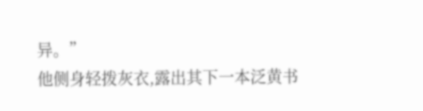异。”
他侧身轻拨灰衣,露出其下一本泛黄书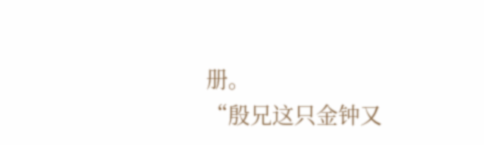册。
“殷兄这只金钟又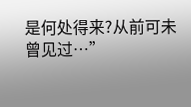是何处得来?从前可未曾见过…”